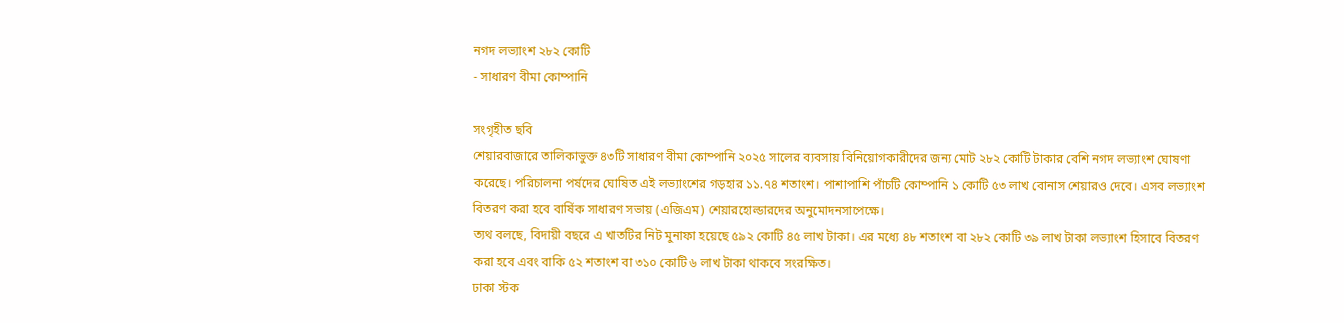নগদ লভ্যাংশ ২৮২ কোটি
- সাধারণ বীমা কোম্পানি

সংগৃহীত ছবি
শেয়ারবাজারে তালিকাভুক্ত ৪৩টি সাধারণ বীমা কোম্পানি ২০২৫ সালের ব্যবসায় বিনিয়োগকারীদের জন্য মোট ২৮২ কোটি টাকার বেশি নগদ লভ্যাংশ ঘোষণা করেছে। পরিচালনা পর্ষদের ঘোষিত এই লভ্যাংশের গড়হার ১১.৭৪ শতাংশ। পাশাপাশি পাঁচটি কোম্পানি ১ কোটি ৫৩ লাখ বোনাস শেয়ারও দেবে। এসব লভ্যাংশ বিতরণ করা হবে বার্ষিক সাধারণ সভায় (এজিএম) শেয়ারহোল্ডারদের অনুমোদনসাপেক্ষে।
ত্যথ বলছে, বিদায়ী বছরে এ খাতটির নিট মুনাফা হয়েছে ৫৯২ কোটি ৪৫ লাখ টাকা। এর মধ্যে ৪৮ শতাংশ বা ২৮২ কোটি ৩৯ লাখ টাকা লভ্যাংশ হিসাবে বিতরণ করা হবে এবং বাকি ৫২ শতাংশ বা ৩১০ কোটি ৬ লাখ টাকা থাকবে সংরক্ষিত।
ঢাকা স্টক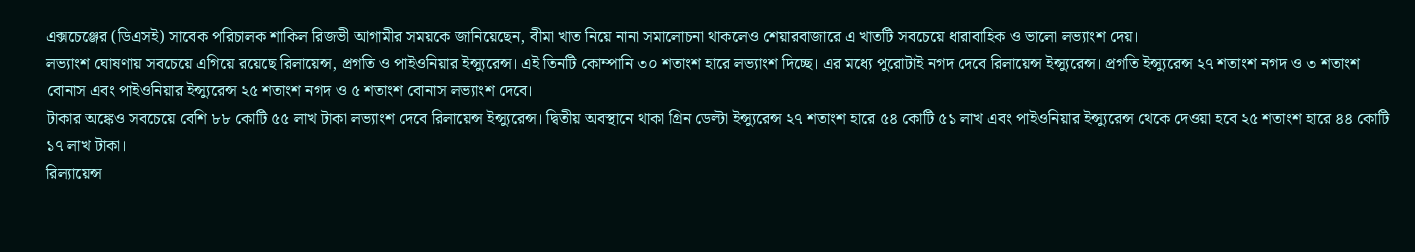এক্সচেঞ্জের (ডিএসই) সাবেক পরিচালক শাকিল রিজভী আগামীর সময়কে জানিয়েছেন, বীমা খাত নিয়ে নানা সমালোচনা থাকলেও শেয়ারবাজারে এ খাতটি সবচেয়ে ধারাবাহিক ও ভালো লভ্যাংশ দেয়।
লভ্যাংশ ঘোষণায় সবচেয়ে এগিয়ে রয়েছে রিলায়েন্স, প্রগতি ও পাইওনিয়ার ইন্স্যুরেন্স। এই তিনটি কোম্পানি ৩০ শতাংশ হারে লভ্যাংশ দিচ্ছে। এর মধ্যে পুরোটাই নগদ দেবে রিলায়েন্স ইন্স্যুরেন্স। প্রগতি ইন্স্যুরেন্স ২৭ শতাংশ নগদ ও ৩ শতাংশ বোনাস এবং পাইওনিয়ার ইন্স্যুরেন্স ২৫ শতাংশ নগদ ও ৫ শতাংশ বোনাস লভ্যাংশ দেবে।
টাকার অঙ্কেও সবচেয়ে বেশি ৮৮ কোটি ৫৫ লাখ টাকা লভ্যাংশ দেবে রিলায়েন্স ইন্স্যুরেন্স। দ্বিতীয় অবস্থানে থাকা গ্রিন ডেল্টা ইন্স্যুরেন্স ২৭ শতাংশ হারে ৫৪ কোটি ৫১ লাখ এবং পাইওনিয়ার ইন্স্যুরেন্স থেকে দেওয়া হবে ২৫ শতাংশ হারে ৪৪ কোটি ১৭ লাখ টাকা।
রিল্যায়েন্স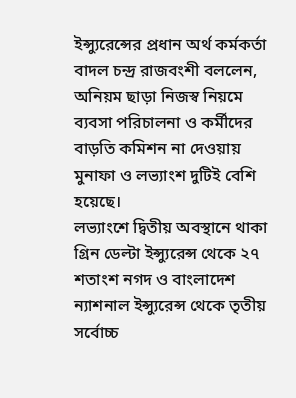ইন্স্যুরেন্সের প্রধান অর্থ কর্মকর্তা বাদল চন্দ্র রাজবংশী বললেন, অনিয়ম ছাড়া নিজস্ব নিয়মে ব্যবসা পরিচালনা ও কর্মীদের বাড়তি কমিশন না দেওয়ায় মুনাফা ও লভ্যাংশ দুটিই বেশি হয়েছে।
লভ্যাংশে দ্বিতীয় অবস্থানে থাকা গ্রিন ডেল্টা ইন্স্যুরেন্স থেকে ২৭ শতাংশ নগদ ও বাংলাদেশ ন্যাশনাল ইন্স্যুরেন্স থেকে তৃতীয় সর্বোচ্চ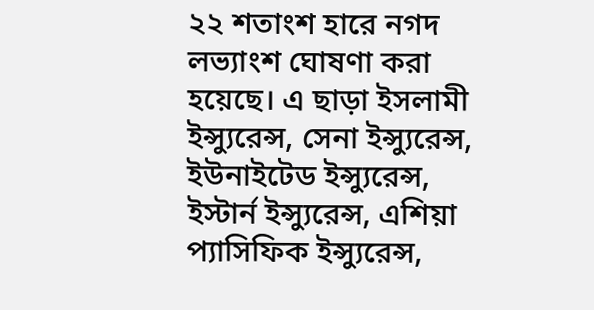২২ শতাংশ হারে নগদ লভ্যাংশ ঘোষণা করা হয়েছে। এ ছাড়া ইসলামী ইন্স্যুরেন্স, সেনা ইন্স্যুরেন্স, ইউনাইটেড ইন্স্যুরেন্স, ইস্টার্ন ইন্স্যুরেন্স, এশিয়া প্যাসিফিক ইন্স্যুরেন্স,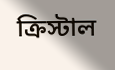ক্রিস্টাল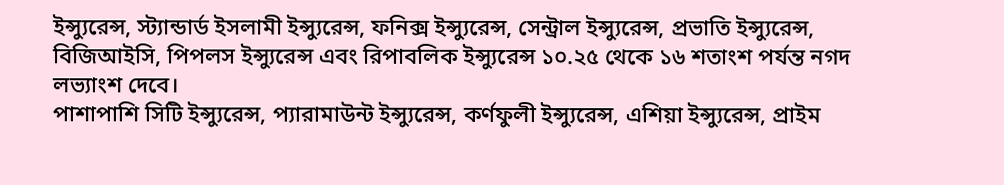ইন্স্যুরেন্স, স্ট্যান্ডার্ড ইসলামী ইন্স্যুরেন্স, ফনিক্স ইন্স্যুরেন্স, সেন্ট্রাল ইন্স্যুরেন্স, প্রভাতি ইন্স্যুরেন্স, বিজিআইসি, পিপলস ইন্স্যুরেন্স এবং রিপাবলিক ইন্স্যুরেন্স ১০.২৫ থেকে ১৬ শতাংশ পর্যন্ত নগদ লভ্যাংশ দেবে।
পাশাপাশি সিটি ইন্স্যুরেন্স, প্যারামাউন্ট ইন্স্যুরেন্স, কর্ণফুলী ইন্স্যুরেন্স, এশিয়া ইন্স্যুরেন্স, প্রাইম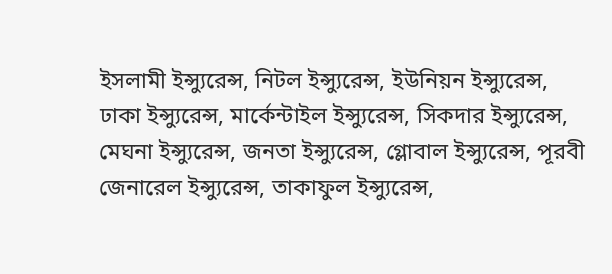ইসলামী ইন্স্যুরেন্স, নিটল ইন্স্যুরেন্স, ইউনিয়ন ইন্স্যুরেন্স, ঢাকা ইন্স্যুরেন্স, মার্কেন্টাইল ইন্স্যুরেন্স, সিকদার ইন্স্যুরেন্স, মেঘনা ইন্স্যুরেন্স, জনতা ইন্স্যুরেন্স, গ্লোবাল ইন্স্যুরেন্স, পূরবী জেনারেল ইন্স্যুরেন্স, তাকাফুল ইন্স্যুরেন্স,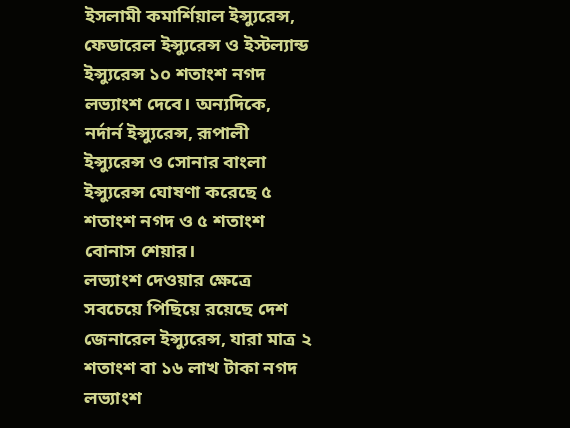ইসলামী কমার্শিয়াল ইন্স্যুরেন্স, ফেডারেল ইন্স্যুরেন্স ও ইস্টল্যান্ড ইন্স্যুরেন্স ১০ শতাংশ নগদ লভ্যাংশ দেবে। অন্যদিকে, নর্দার্ন ইন্স্যুরেন্স, রূপালী ইন্স্যুরেন্স ও সোনার বাংলা ইন্স্যুরেন্স ঘোষণা করেছে ৫ শতাংশ নগদ ও ৫ শতাংশ বোনাস শেয়ার।
লভ্যাংশ দেওয়ার ক্ষেত্রে সবচেয়ে পিছিয়ে রয়েছে দেশ জেনারেল ইন্স্যুরেন্স, যারা মাত্র ২ শতাংশ বা ১৬ লাখ টাকা নগদ লভ্যাংশ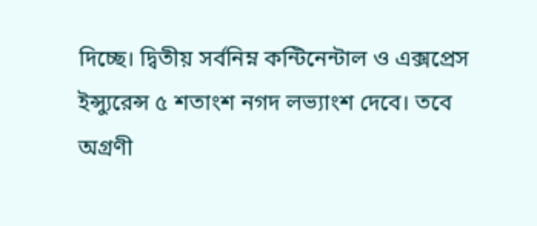দিচ্ছে। দ্বিতীয় সর্বনিম্ন কন্টিনেন্টাল ও এক্সপ্রেস ইন্স্যুরেন্স ৫ শতাংশ নগদ লভ্যাংশ দেবে। তবে অগ্রণী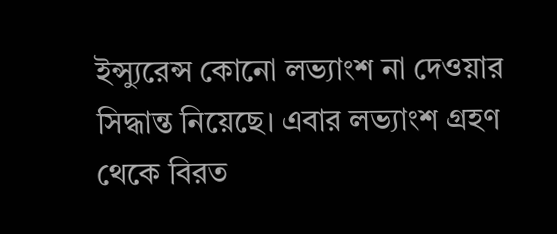ইন্স্যুরেন্স কোনো লভ্যাংশ না দেওয়ার সিদ্ধান্ত নিয়েছে। এবার লভ্যাংশ গ্রহণ থেকে বিরত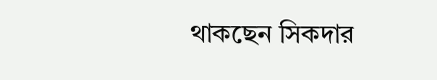থাকছেন সিকদার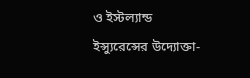ও ইস্টল্যান্ড ইন্স্যুরেন্সের উদ্যোক্তা-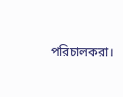পরিচালকরা।